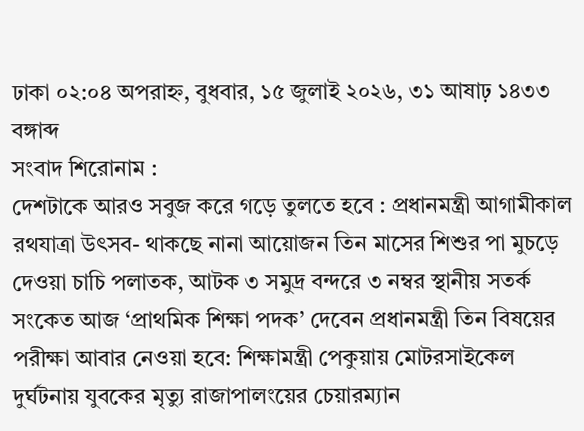ঢাকা ০২:০৪ অপরাহ্ন, বুধবার, ১৫ জুলাই ২০২৬, ৩১ আষাঢ় ১৪৩৩ বঙ্গাব্দ
সংবাদ শিরোনাম :
দেশটাকে আরও সবুজ করে গড়ে তুলতে হবে : প্রধানমন্ত্রী আগামীকাল রথযাত্রা উৎসব- থাকছে নানা আয়োজন তিন মাসের শিশুর পা মুচড়ে দেওয়া চাচি পলাতক, আটক ৩ সমুদ্র বন্দরে ৩ নম্বর স্থানীয় সতর্ক সংকেত আজ ‘প্রাথমিক শিক্ষা পদক’ দেবেন প্রধানমন্ত্রী তিন বিষয়ের পরীক্ষা আবার নেওয়া হবে: শিক্ষামন্ত্রী পেকুয়ায় মোটরসাইকেল দুর্ঘটনায় যুবকের মৃত্যু রাজাপালংয়ের চেয়ারম্যান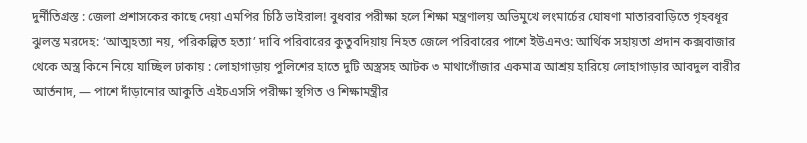দুর্নীতিগ্রস্ত : জেলা প্রশাসকের কাছে দেয়া এমপির চিঠি ভাইরাল! বুধবার পরীক্ষা হলে শিক্ষা মন্ত্রণালয় অভিমুখে লংমার্চের ঘোষণা মাতারবাড়িতে গৃহবধূর ঝুলন্ত মরদেহ: ‘আত্মহত্যা নয়, পরিকল্পিত হত্যা’ দাবি পরিবারের কুতুবদিয়ায় নিহত জেলে পরিবারের পাশে ইউএনও: আর্থিক সহায়তা প্রদান কক্সবাজার থেকে অস্ত্র কিনে নিয়ে যাচ্ছিল ঢাকায় : লোহাগাড়ায় পুলিশের হাতে দুটি অস্ত্রসহ আটক ৩ মাথাগোঁজার একমাত্র আশ্রয় হারিয়ে লোহাগাড়ার আবদুল বারীর আর্তনাদ, — পাশে দাঁড়ানোর আকুতি এইচএসসি পরীক্ষা স্থগিত ও শিক্ষামন্ত্রীর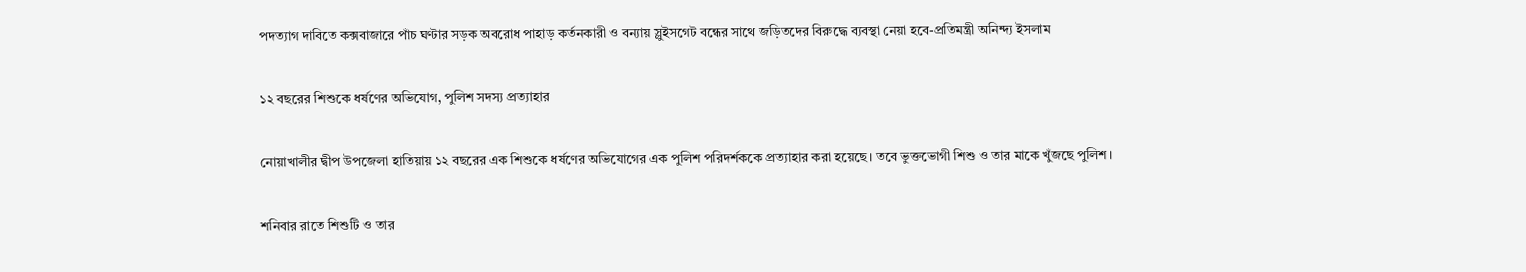পদত্যাগ দাবিতে কক্সবাজারে পাঁচ ঘণ্টার সড়ক অবরোধ পাহাড় কর্তনকারী ও বন্যায় স্লুইসগেট বন্ধের সাথে জড়িতদের বিরুদ্ধে ব্যবস্থা নেয়া হবে-প্রতিমন্ত্রী অনিন্দ্য ইসলাম

১২ বছরের শিশুকে ধর্ষণের অভিযোগ, পুলিশ সদস্য প্রত্যাহার

নোয়াখালীর দ্বীপ উপজেলা হাতিয়ায় ১২ বছরের এক শিশুকে ধর্ষণের অভিযোগের এক পুলিশ পরিদর্শককে প্রত্যাহার করা হয়েছে। তবে ভুক্তভোগী শিশু ও তার মাকে খুঁজছে পুলিশ।

শনিবার রাতে শিশুটি ও তার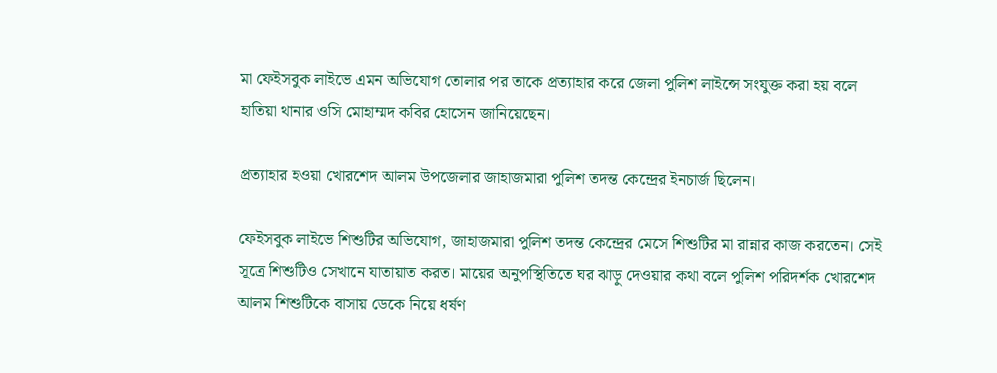মা ফেইসবুক লাইভে এমন অভিযোগ তোলার পর তাকে প্রত্যাহার করে জেলা পুলিশ লাইন্সে সংযুক্ত করা হয় বলে হাতিয়া থানার ওসি মোহাম্মদ কবির হোসেন জানিয়েছেন।

প্রত্যাহার হওয়া খোরশেদ আলম উপজেলার জাহাজমারা পুলিশ তদন্ত কেন্দ্রের ইনচার্জ ছিলেন।

ফেইসবুক লাইভে শিশুটির অভিযোগ, জাহাজমারা পুলিশ তদন্ত কেন্দ্রের মেসে শিশুটির মা রান্নার কাজ করতেন। সেই সূত্রে শিশুটিও সেখানে যাতায়াত করত। মায়ের অনুপস্থিতিতে ঘর ঝাড়ু দেওয়ার কথা বলে পুলিশ পরিদর্শক খোরশেদ আলম শিশুটিকে বাসায় ডেকে নিয়ে ধর্ষণ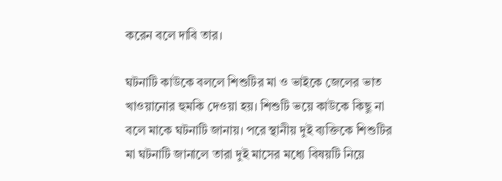করেন বলে দাবি তার।

ঘটনাটি কাউকে বললে শিশুটির মা ও ভাইকে জেলের ভাত খাওয়ানোর হুমকি দেওয়া হয়। শিশুটি ভয়ে কাউকে কিছু না বলে মাকে ঘটনাটি জানায়। পরে স্থানীয় দুই ব্যক্তিকে শিশুটির মা ঘটনাটি জানালে তারা দুই মাসের মধ্যে বিষয়টি নিয়ে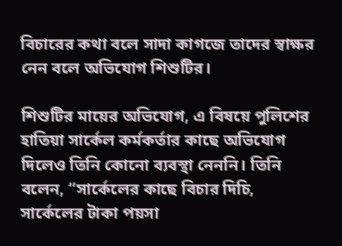বিচারের কথা বলে সাদা কাগজে তাদের স্বাক্ষর নেন বলে অভিযোগ শিশুটির।

শিশুটির মায়ের অভিযোগ, এ বিষয়ে পুলিশের হাতিয়া সার্কেল কর্মকর্তার কাছে অভিযোগ দিলেও তিনি কোনো ব্যবস্থা নেননি। তিনি বলেন, “সার্কেলের কাছে বিচার দিচি, সার্কেলের টাকা পয়সা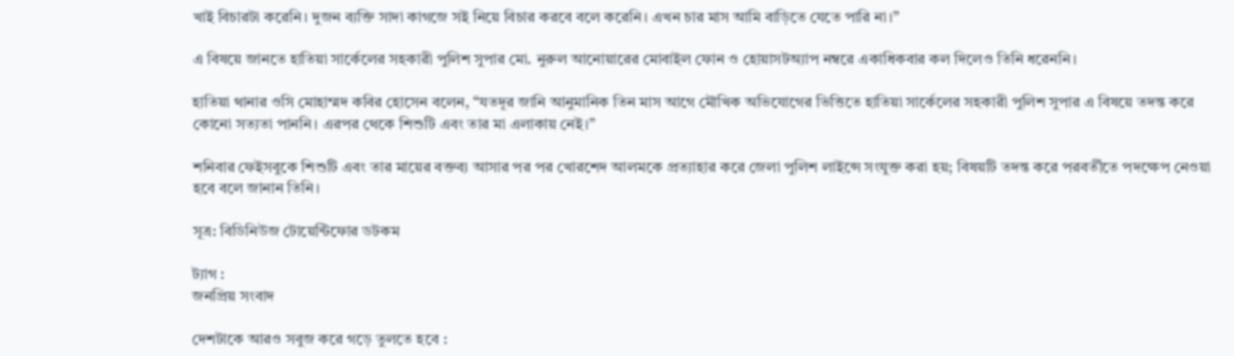খাই বিচারটা করেনি। দুজন ব্যক্তি সাদা কাগজে সই নিয়ে বিচার করবে বলে করেনি। এখন চার মাস আমি বাড়িতে যেতে পারি না।”

এ বিষয়ে জানতে হাতিয়া সার্কেলের সহকারী পুলিশ সুপার মো. নুরুল আনোয়ারের মোবাইল ফোন ও হোয়াসটঅ্যাপ নম্বরে একাধিকবার কল দিলেও তিনি ধরেননি।

হাতিয়া থানার ওসি মোহাম্মদ কবির হোসেন বলেন, “যতদূর জানি আনুমানিক তিন মাস আগে মৌখিক অভিযোগের ভিত্তিতে হাতিয়া সার্কেলের সহকারী পুলিশ সুপার এ বিষয়ে তদন্ত করে কোনো সত্যতা পাননি। এরপর থেকে শিশুটি এবং তার মা এলাকায় নেই।”

শনিবার ফেইসবুকে শিশুটি এবং তার মায়ের বক্তব্য আসার পর পর খোরশেদ আলমকে প্রত্যাহার করে জেলা পুলিশ লাইন্সে সংযুক্ত করা হয়; বিষয়টি তদন্ত করে পরবর্তীতে পদক্ষেপ নেওয়া হবে বলে জানান তিনি।

সূত্র: বিডিনিউজ টোয়েন্টিফোর ডটকম

ট্যাগ :
জনপ্রিয় সংবাদ

দেশটাকে আরও সবুজ করে গড়ে তুলতে হবে :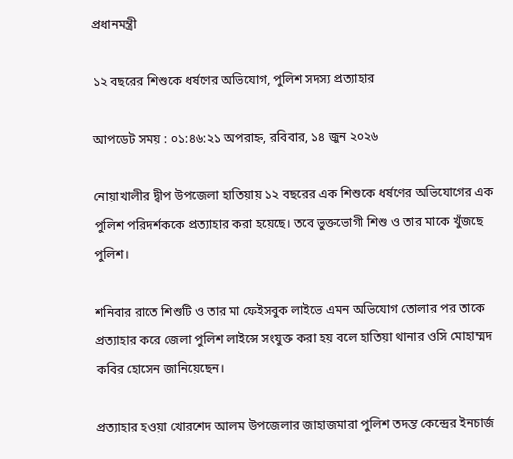প্রধানমন্ত্রী

১২ বছরের শিশুকে ধর্ষণের অভিযোগ, পুলিশ সদস্য প্রত্যাহার

আপডেট সময় : ০১:৪৬:২১ অপরাহ্ন, রবিবার, ১৪ জুন ২০২৬

নোয়াখালীর দ্বীপ উপজেলা হাতিয়ায় ১২ বছরের এক শিশুকে ধর্ষণের অভিযোগের এক পুলিশ পরিদর্শককে প্রত্যাহার করা হয়েছে। তবে ভুক্তভোগী শিশু ও তার মাকে খুঁজছে পুলিশ।

শনিবার রাতে শিশুটি ও তার মা ফেইসবুক লাইভে এমন অভিযোগ তোলার পর তাকে প্রত্যাহার করে জেলা পুলিশ লাইন্সে সংযুক্ত করা হয় বলে হাতিয়া থানার ওসি মোহাম্মদ কবির হোসেন জানিয়েছেন।

প্রত্যাহার হওয়া খোরশেদ আলম উপজেলার জাহাজমারা পুলিশ তদন্ত কেন্দ্রের ইনচার্জ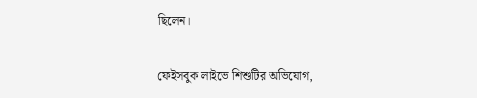ছিলেন।

ফেইসবুক লাইভে শিশুটির অভিযোগ,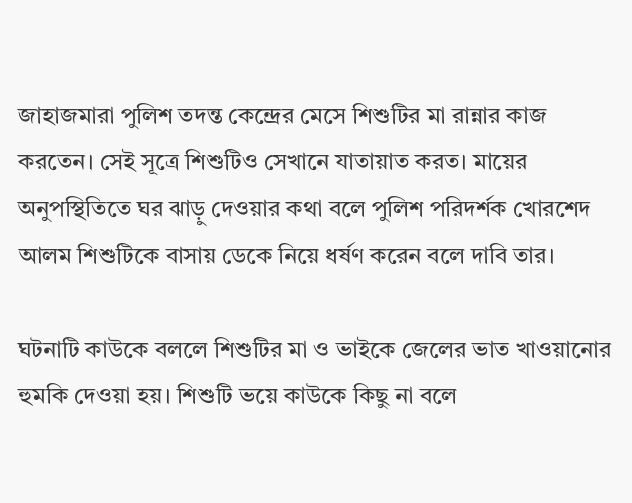জাহাজমারা পুলিশ তদন্ত কেন্দ্রের মেসে শিশুটির মা রান্নার কাজ করতেন। সেই সূত্রে শিশুটিও সেখানে যাতায়াত করত। মায়ের অনুপস্থিতিতে ঘর ঝাড়ু দেওয়ার কথা বলে পুলিশ পরিদর্শক খোরশেদ আলম শিশুটিকে বাসায় ডেকে নিয়ে ধর্ষণ করেন বলে দাবি তার।

ঘটনাটি কাউকে বললে শিশুটির মা ও ভাইকে জেলের ভাত খাওয়ানোর হুমকি দেওয়া হয়। শিশুটি ভয়ে কাউকে কিছু না বলে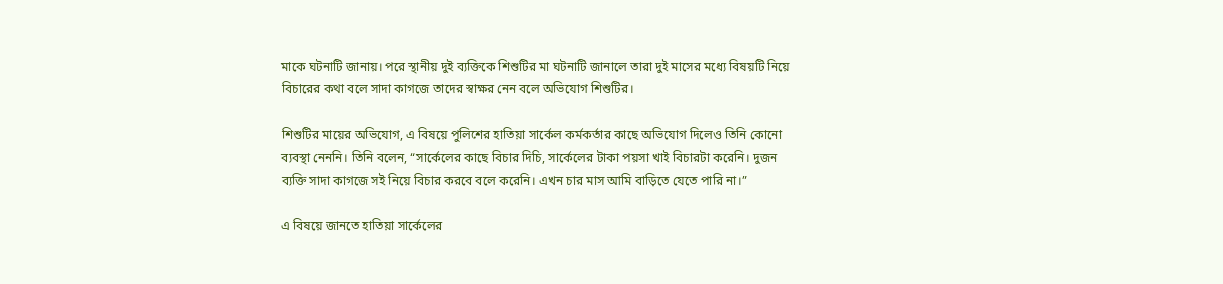মাকে ঘটনাটি জানায়। পরে স্থানীয় দুই ব্যক্তিকে শিশুটির মা ঘটনাটি জানালে তারা দুই মাসের মধ্যে বিষয়টি নিয়ে বিচারের কথা বলে সাদা কাগজে তাদের স্বাক্ষর নেন বলে অভিযোগ শিশুটির।

শিশুটির মায়ের অভিযোগ, এ বিষয়ে পুলিশের হাতিয়া সার্কেল কর্মকর্তার কাছে অভিযোগ দিলেও তিনি কোনো ব্যবস্থা নেননি। তিনি বলেন, “সার্কেলের কাছে বিচার দিচি, সার্কেলের টাকা পয়সা খাই বিচারটা করেনি। দুজন ব্যক্তি সাদা কাগজে সই নিয়ে বিচার করবে বলে করেনি। এখন চার মাস আমি বাড়িতে যেতে পারি না।”

এ বিষয়ে জানতে হাতিয়া সার্কেলের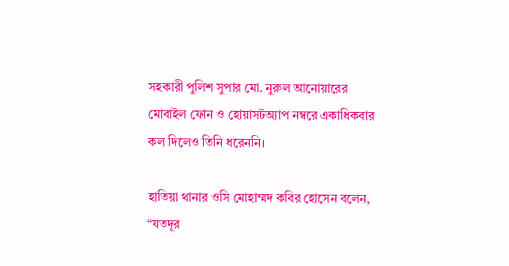সহকারী পুলিশ সুপার মো. নুরুল আনোয়ারের মোবাইল ফোন ও হোয়াসটঅ্যাপ নম্বরে একাধিকবার কল দিলেও তিনি ধরেননি।

হাতিয়া থানার ওসি মোহাম্মদ কবির হোসেন বলেন, “যতদূর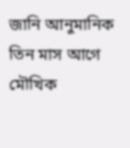জানি আনুমানিক তিন মাস আগে মৌখিক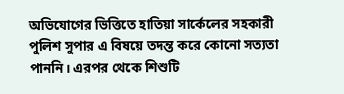অভিযোগের ভিত্তিতে হাতিয়া সার্কেলের সহকারী পুলিশ সুপার এ বিষয়ে তদন্ত করে কোনো সত্যতা পাননি। এরপর থেকে শিশুটি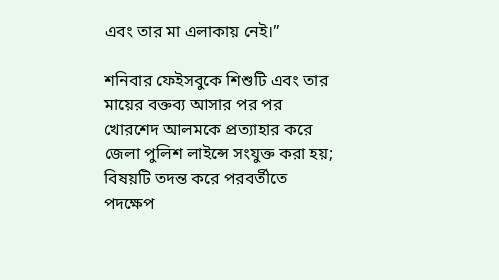এবং তার মা এলাকায় নেই।”

শনিবার ফেইসবুকে শিশুটি এবং তার মায়ের বক্তব্য আসার পর পর খোরশেদ আলমকে প্রত্যাহার করে জেলা পুলিশ লাইন্সে সংযুক্ত করা হয়; বিষয়টি তদন্ত করে পরবর্তীতে পদক্ষেপ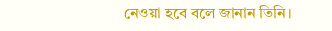নেওয়া হবে বলে জানান তিনি।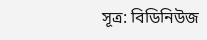সূত্র: বিডিনিউজ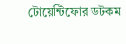টোয়েন্টিফোর ডটকম